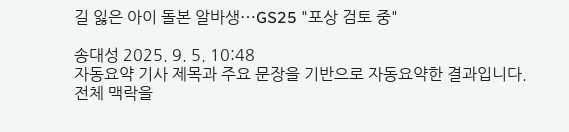길 잃은 아이 돌본 알바생⋯GS25 "포상 검토 중"

송대성 2025. 9. 5. 10:48
자동요약 기사 제목과 주요 문장을 기반으로 자동요약한 결과입니다.
전체 맥락을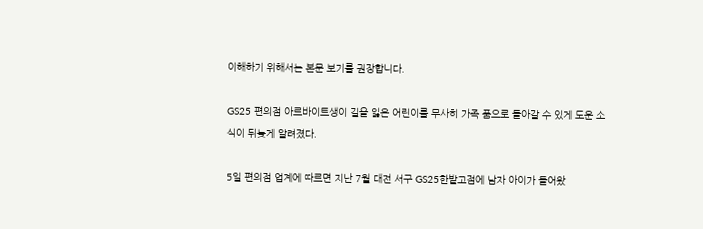이해하기 위해서는 본문 보기를 권장합니다.

GS25 편의점 아르바이트생이 길을 잃은 어린이를 무사히 가족 품으로 돌아갈 수 있게 도운 소식이 뒤늦게 알려졌다.

5일 편의점 업계에 따르면 지난 7월 대전 서구 GS25한밭고점에 남자 아이가 들어왔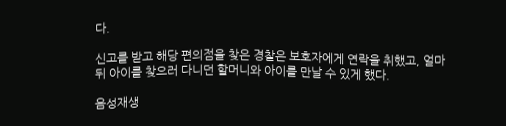다.

신고를 받고 해당 편의점을 찾은 경찰은 보호자에게 연락을 취했고, 얼마 뒤 아이를 찾으러 다니던 할머니와 아이를 만날 수 있게 했다.

음성재생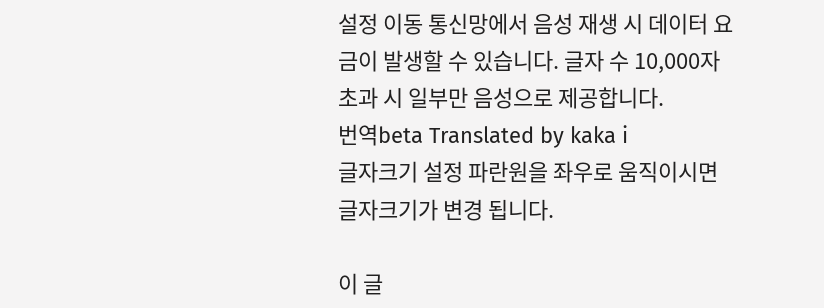설정 이동 통신망에서 음성 재생 시 데이터 요금이 발생할 수 있습니다. 글자 수 10,000자 초과 시 일부만 음성으로 제공합니다.
번역beta Translated by kaka i
글자크기 설정 파란원을 좌우로 움직이시면 글자크기가 변경 됩니다.

이 글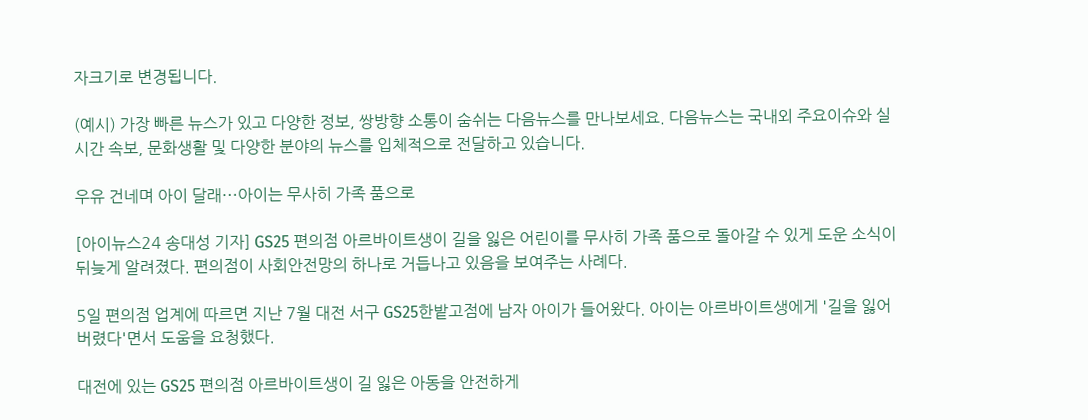자크기로 변경됩니다.

(예시) 가장 빠른 뉴스가 있고 다양한 정보, 쌍방향 소통이 숨쉬는 다음뉴스를 만나보세요. 다음뉴스는 국내외 주요이슈와 실시간 속보, 문화생활 및 다양한 분야의 뉴스를 입체적으로 전달하고 있습니다.

우유 건네며 아이 달래⋯아이는 무사히 가족 품으로

[아이뉴스24 송대성 기자] GS25 편의점 아르바이트생이 길을 잃은 어린이를 무사히 가족 품으로 돌아갈 수 있게 도운 소식이 뒤늦게 알려졌다. 편의점이 사회안전망의 하나로 거듭나고 있음을 보여주는 사례다.

5일 편의점 업계에 따르면 지난 7월 대전 서구 GS25한밭고점에 남자 아이가 들어왔다. 아이는 아르바이트생에게 '길을 잃어버렸다'면서 도움을 요청했다.

대전에 있는 GS25 편의점 아르바이트생이 길 잃은 아동을 안전하게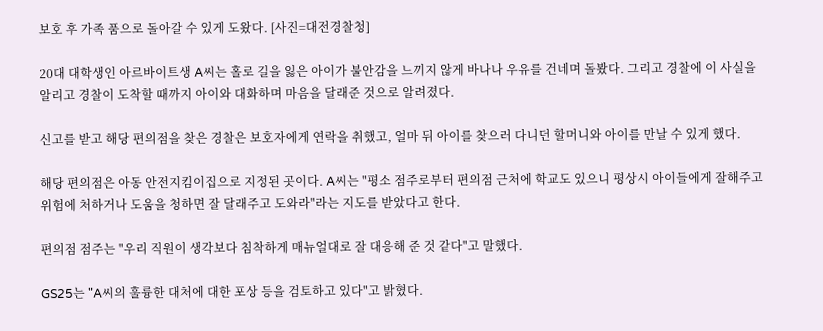보호 후 가족 품으로 돌아갈 수 있게 도왔다. [사진=대전경찰청]

20대 대학생인 아르바이트생 A씨는 홀로 길을 잃은 아이가 불안감을 느끼지 않게 바나나 우유를 건네며 돌봤다. 그리고 경찰에 이 사실을 알리고 경찰이 도착할 때까지 아이와 대화하며 마음을 달래준 것으로 알려졌다.

신고를 받고 해당 편의점을 찾은 경찰은 보호자에게 연락을 취했고, 얼마 뒤 아이를 찾으러 다니던 할머니와 아이를 만날 수 있게 했다.

해당 편의점은 아동 안전지킴이집으로 지정된 곳이다. A씨는 "평소 점주로부터 편의점 근처에 학교도 있으니 평상시 아이들에게 잘해주고 위험에 처하거나 도움을 청하면 잘 달래주고 도와라"라는 지도를 받았다고 한다.

편의점 점주는 "우리 직원이 생각보다 침착하게 매뉴얼대로 잘 대응해 준 것 같다"고 말했다.

GS25는 "A씨의 훌륭한 대처에 대한 포상 등을 검토하고 있다"고 밝혔다.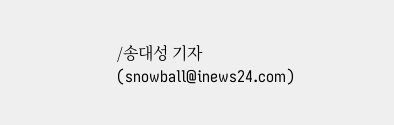/송대성 기자(snowball@inews24.com)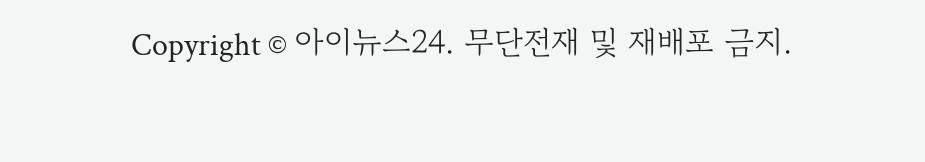Copyright © 아이뉴스24. 무단전재 및 재배포 금지.